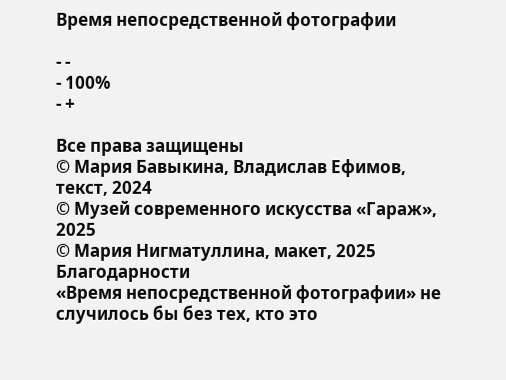Время непосредственной фотографии

- -
- 100%
- +

Все права защищены
© Мария Бавыкина, Владислав Ефимов, текст, 2024
© Музей современного искусства «Гараж», 2025
© Мария Нигматуллина, макет, 2025
Благодарности
«Время непосредственной фотографии» не случилось бы без тех, кто это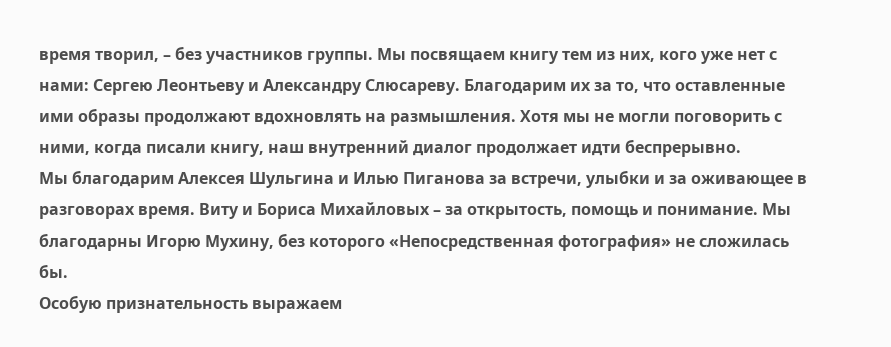время творил, – без участников группы. Мы посвящаем книгу тем из них, кого уже нет с нами: Сергею Леонтьеву и Александру Слюсареву. Благодарим их за то, что оставленные ими образы продолжают вдохновлять на размышления. Хотя мы не могли поговорить с ними, когда писали книгу, наш внутренний диалог продолжает идти беспрерывно.
Мы благодарим Алексея Шульгина и Илью Пиганова за встречи, улыбки и за оживающее в разговорах время. Виту и Бориса Михайловых – за открытость, помощь и понимание. Мы благодарны Игорю Мухину, без которого «Непосредственная фотография» не сложилась бы.
Особую признательность выражаем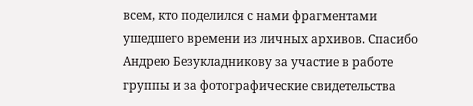всем, кто поделился с нами фрагментами ушедшего времени из личных архивов. Спасибо Андрею Безукладникову за участие в работе группы и за фотографические свидетельства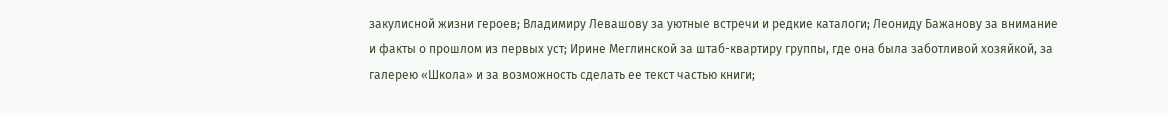закулисной жизни героев; Владимиру Левашову за уютные встречи и редкие каталоги; Леониду Бажанову за внимание и факты о прошлом из первых уст; Ирине Меглинской за штаб-квартиру группы, где она была заботливой хозяйкой, за галерею «Школа» и за возможность сделать ее текст частью книги;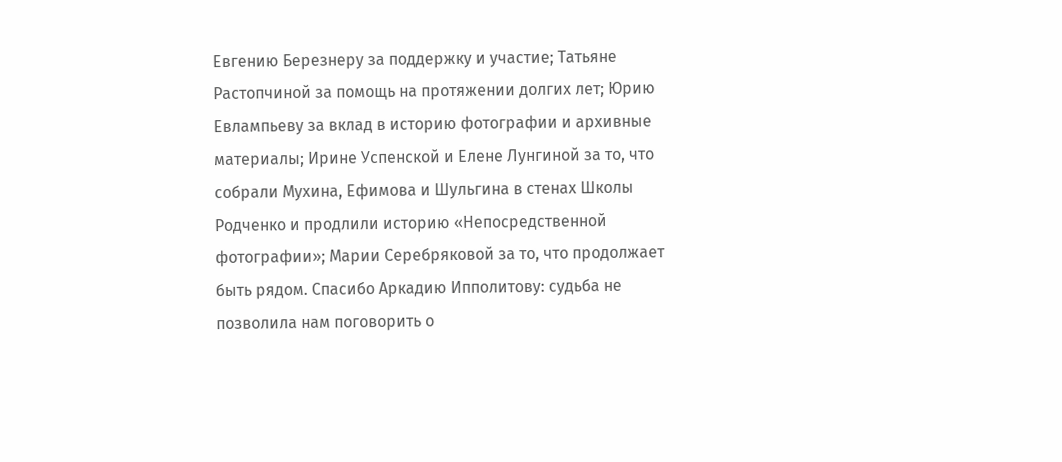Евгению Березнеру за поддержку и участие; Татьяне Растопчиной за помощь на протяжении долгих лет; Юрию Евлампьеву за вклад в историю фотографии и архивные материалы; Ирине Успенской и Елене Лунгиной за то, что собрали Мухина, Ефимова и Шульгина в стенах Школы Родченко и продлили историю «Непосредственной фотографии»; Марии Серебряковой за то, что продолжает быть рядом. Спасибо Аркадию Ипполитову: судьба не позволила нам поговорить о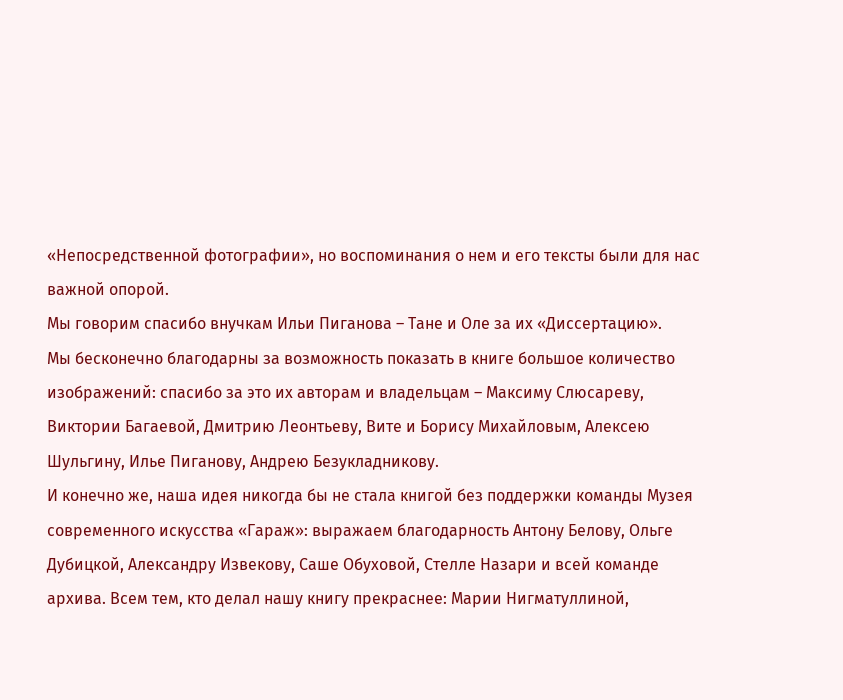«Непосредственной фотографии», но воспоминания о нем и его тексты были для нас важной опорой.
Мы говорим спасибо внучкам Ильи Пиганова – Тане и Оле за их «Диссертацию».
Мы бесконечно благодарны за возможность показать в книге большое количество изображений: спасибо за это их авторам и владельцам – Максиму Слюсареву, Виктории Багаевой, Дмитрию Леонтьеву, Вите и Борису Михайловым, Алексею Шульгину, Илье Пиганову, Андрею Безукладникову.
И конечно же, наша идея никогда бы не стала книгой без поддержки команды Музея современного искусства «Гараж»: выражаем благодарность Антону Белову, Ольге Дубицкой, Александру Извекову, Саше Обуховой, Стелле Назари и всей команде архива. Всем тем, кто делал нашу книгу прекраснее: Марии Нигматуллиной,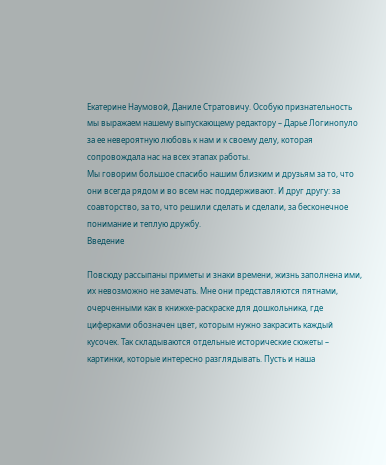Екатерине Наумовой, Даниле Стратовичу. Особую признательность мы выражаем нашему выпускающему редактору – Дарье Логинопуло за ее невероятную любовь к нам и к своему делу, которая сопровождала нас на всех этапах работы.
Мы говорим большое спасибо нашим близким и друзьям за то, что они всегда рядом и во всем нас поддерживают. И друг другу: за соавторство, за то, что решили сделать и сделали, за бесконечное понимание и теплую дружбу.
Введение

Повсюду рассыпаны приметы и знаки времени, жизнь заполнена ими, их невозможно не замечать. Мне они представляются пятнами, очерченными как в книжке-раскраске для дошкольника, где циферками обозначен цвет, которым нужно закрасить каждый кусочек. Так складываются отдельные исторические сюжеты – картинки, которые интересно разглядывать. Пусть и наша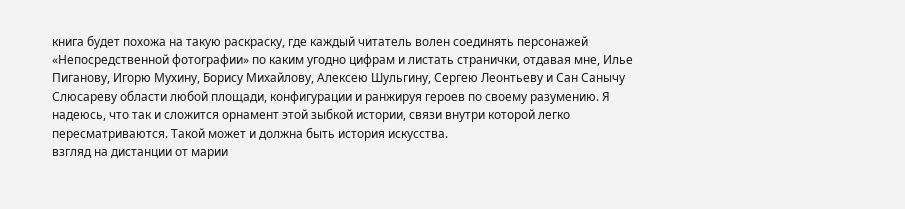книга будет похожа на такую раскраску, где каждый читатель волен соединять персонажей «Непосредственной фотографии» по каким угодно цифрам и листать странички, отдавая мне, Илье Пиганову, Игорю Мухину, Борису Михайлову, Алексею Шульгину, Сергею Леонтьеву и Сан Санычу Слюсареву области любой площади, конфигурации и ранжируя героев по своему разумению. Я надеюсь, что так и сложится орнамент этой зыбкой истории, связи внутри которой легко пересматриваются. Такой может и должна быть история искусства.
взгляд на дистанции от марии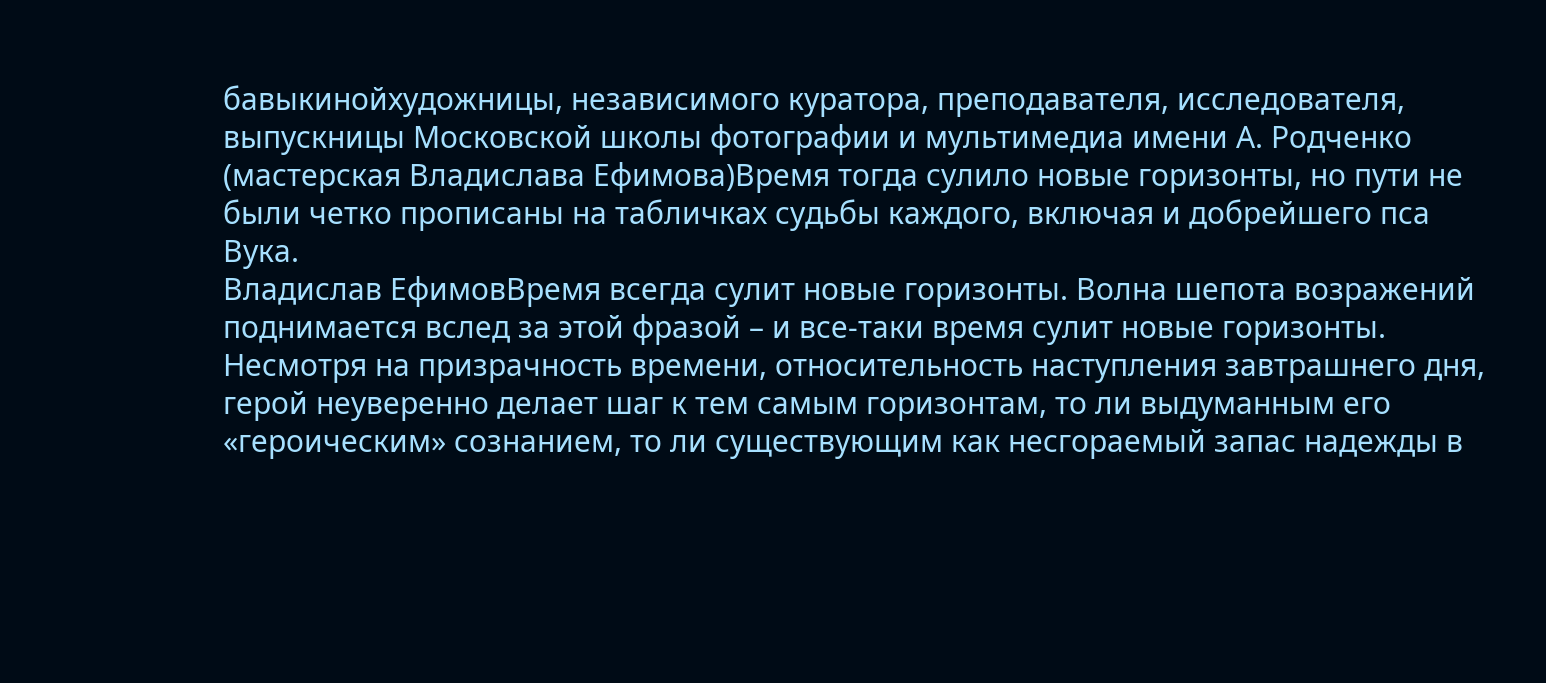бавыкинойхудожницы, независимого куратора, преподавателя, исследователя, выпускницы Московской школы фотографии и мультимедиа имени А. Родченко (мастерская Владислава Ефимова)Время тогда сулило новые горизонты, но пути не были четко прописаны на табличках судьбы каждого, включая и добрейшего пса Вука.
Владислав ЕфимовВремя всегда сулит новые горизонты. Волна шепота возражений поднимается вслед за этой фразой – и все-таки время сулит новые горизонты. Несмотря на призрачность времени, относительность наступления завтрашнего дня, герой неуверенно делает шаг к тем самым горизонтам, то ли выдуманным его «героическим» сознанием, то ли существующим как несгораемый запас надежды в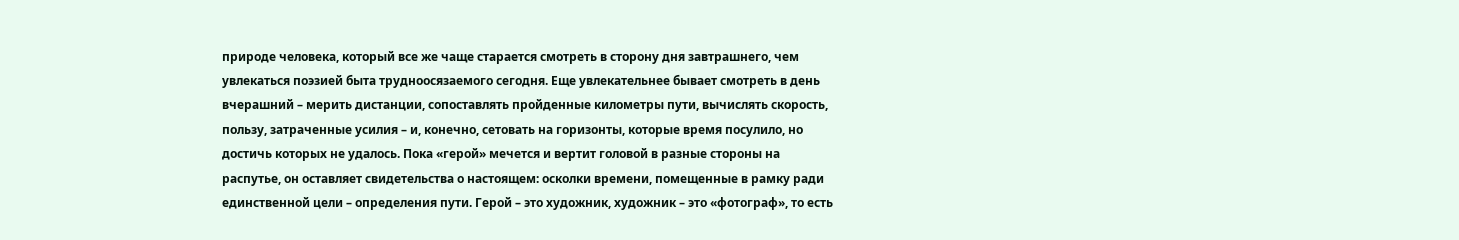природе человека, который все же чаще старается смотреть в сторону дня завтрашнего, чем увлекаться поэзией быта трудноосязаемого сегодня. Еще увлекательнее бывает смотреть в день вчерашний – мерить дистанции, сопоставлять пройденные километры пути, вычислять скорость, пользу, затраченные усилия – и, конечно, сетовать на горизонты, которые время посулило, но достичь которых не удалось. Пока «герой» мечется и вертит головой в разные стороны на распутье, он оставляет свидетельства о настоящем: осколки времени, помещенные в рамку ради единственной цели – определения пути. Герой – это художник, художник – это «фотограф», то есть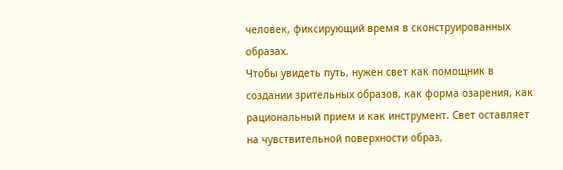человек, фиксирующий время в сконструированных образах.
Чтобы увидеть путь, нужен свет как помощник в создании зрительных образов, как форма озарения, как рациональный прием и как инструмент. Свет оставляет на чувствительной поверхности образ,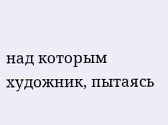над которым художник, пытаясь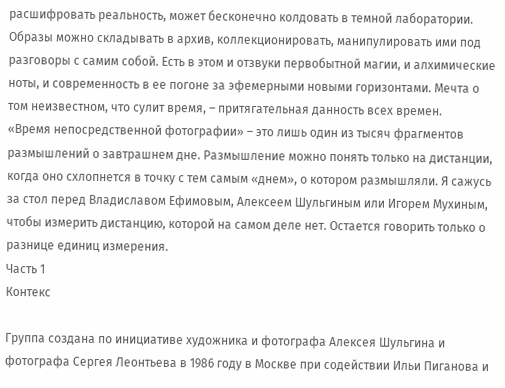расшифровать реальность, может бесконечно колдовать в темной лаборатории. Образы можно складывать в архив, коллекционировать, манипулировать ими под разговоры с самим собой. Есть в этом и отзвуки первобытной магии, и алхимические ноты, и современность в ее погоне за эфемерными новыми горизонтами. Мечта о том неизвестном, что сулит время, – притягательная данность всех времен.
«Время непосредственной фотографии» – это лишь один из тысяч фрагментов размышлений о завтрашнем дне. Размышление можно понять только на дистанции, когда оно схлопнется в точку с тем самым «днем», о котором размышляли. Я сажусь за стол перед Владиславом Ефимовым, Алексеем Шульгиным или Игорем Мухиным, чтобы измерить дистанцию, которой на самом деле нет. Остается говорить только о разнице единиц измерения.
Часть 1
Контекс

Группа создана по инициативе художника и фотографа Алексея Шульгина и фотографа Сергея Леонтьева в 1986 году в Москве при содействии Ильи Пиганова и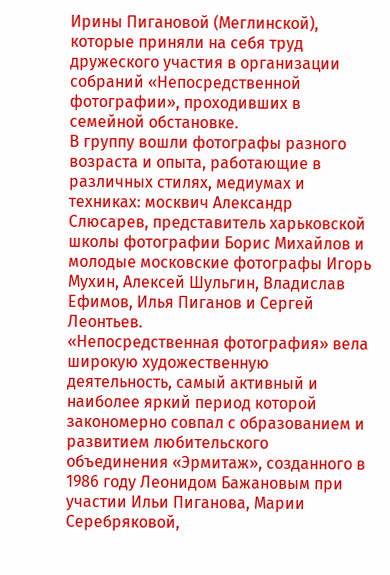Ирины Пигановой (Меглинской), которые приняли на себя труд дружеского участия в организации собраний «Непосредственной фотографии», проходивших в семейной обстановке.
В группу вошли фотографы разного возраста и опыта, работающие в различных стилях, медиумах и техниках: москвич Александр Слюсарев, представитель харьковской школы фотографии Борис Михайлов и молодые московские фотографы Игорь Мухин, Алексей Шульгин, Владислав Ефимов, Илья Пиганов и Сергей Леонтьев.
«Непосредственная фотография» вела широкую художественную деятельность, самый активный и наиболее яркий период которой закономерно совпал с образованием и развитием любительского объединения «Эрмитаж», созданного в 1986 году Леонидом Бажановым при участии Ильи Пиганова, Марии Серебряковой,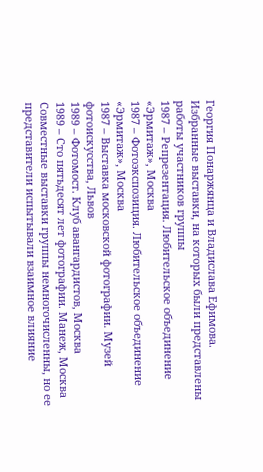Георгия Понаржянца и Владислава Ефимова.
Избранные выставки, на которых были представлены работы участников группы
1987 – Репрезентация. Любительское объединение «Эрмитаж», Москва
1987 – Фотоэкспозиция. Любительское объединение «Эрмитаж», Москва
1987 – Выставка московской фотографии. Музей фотоискусства, Львов
1989 – Фотомост. Клуб авангардистов, Москва
1989 – Сто пятьдесят лет фотографии. Манеж, Москва
Совместные выставки группы немногочисленны, но ее представители испытывали взаимное влияние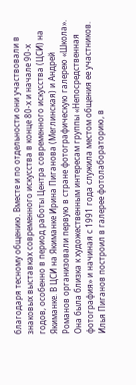благодаря тесному общению. Вместе и по отдельности они участвовали в знаковых выставках современного искусства в конце 80-х и начале 90-х годов, особенно в период работы Центра современного искусства (ЦСИ) на Якиманке. В ЦСИ на Якиманке Ирина Пиганова (Меглинская) и Андрей Романов организовали первую в стране фотографическую галерею «Школа». Она была близка к художественным интересам группы «Непосредственная фотография» и начиная с 1991 года служила местом общения ее участников. Илья Пиганов построил в галерее фотолабораторию, в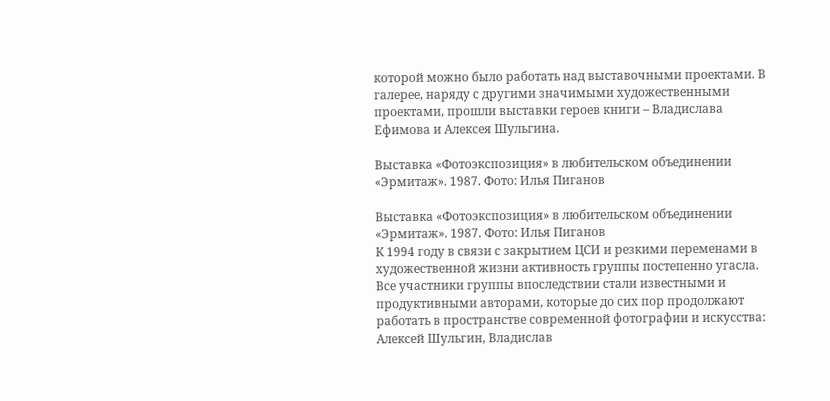которой можно было работать над выставочными проектами. В галерее, наряду с другими значимыми художественными проектами, прошли выставки героев книги – Владислава Ефимова и Алексея Шульгина.

Выставка «Фотоэкспозиция» в любительском объединении «Эрмитаж». 1987. Фото: Илья Пиганов

Выставка «Фотоэкспозиция» в любительском объединении «Эрмитаж». 1987. Фото: Илья Пиганов
К 1994 году в связи с закрытием ЦСИ и резкими переменами в художественной жизни активность группы постепенно угасла.
Все участники группы впоследствии стали известными и продуктивными авторами, которые до сих пор продолжают работать в пространстве современной фотографии и искусства: Алексей Шульгин, Владислав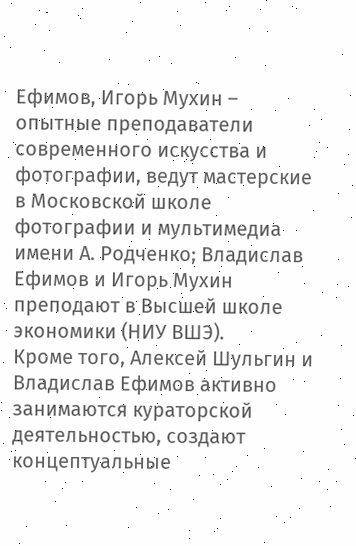Ефимов, Игорь Мухин – опытные преподаватели современного искусства и фотографии, ведут мастерские в Московской школе фотографии и мультимедиа имени А. Родченко; Владислав Ефимов и Игорь Мухин преподают в Высшей школе экономики (НИУ ВШЭ).
Кроме того, Алексей Шульгин и Владислав Ефимов активно занимаются кураторской деятельностью, создают концептуальные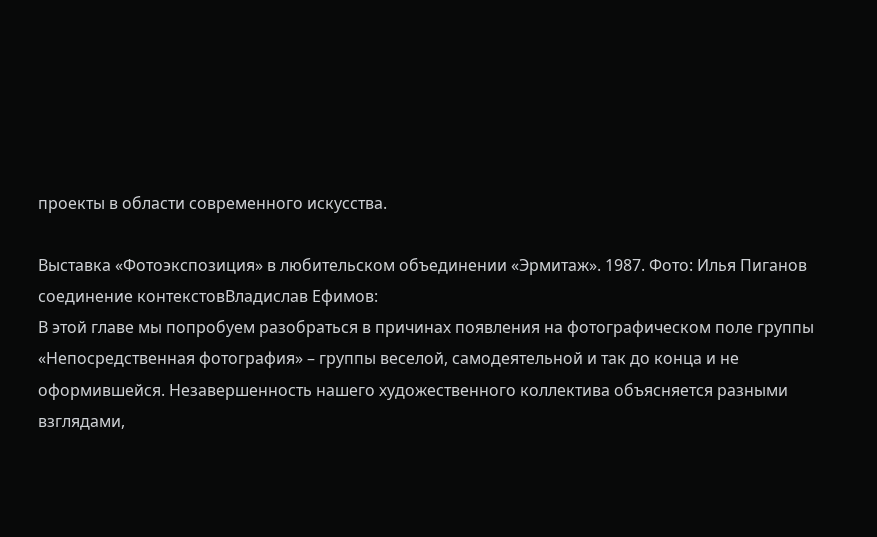проекты в области современного искусства.

Выставка «Фотоэкспозиция» в любительском объединении «Эрмитаж». 1987. Фото: Илья Пиганов
cоединение контекстовВладислав Ефимов:
В этой главе мы попробуем разобраться в причинах появления на фотографическом поле группы «Непосредственная фотография» – группы веселой, самодеятельной и так до конца и не оформившейся. Незавершенность нашего художественного коллектива объясняется разными взглядами,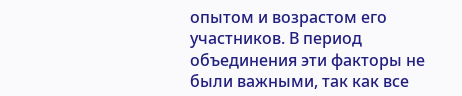опытом и возрастом его участников. В период объединения эти факторы не были важными, так как все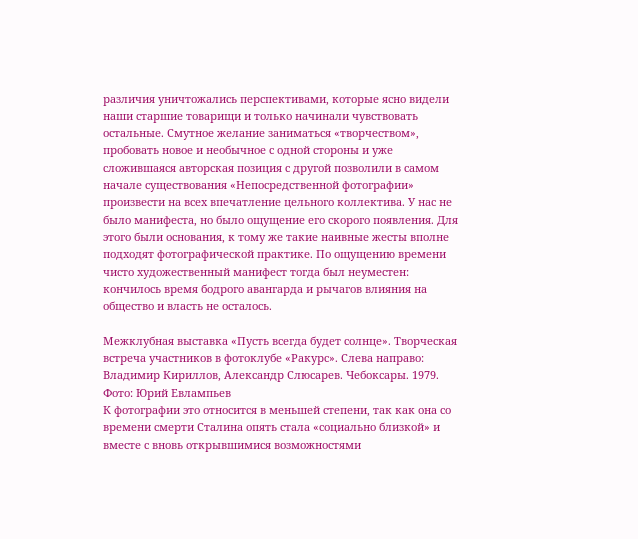различия уничтожались перспективами, которые ясно видели наши старшие товарищи и только начинали чувствовать остальные. Смутное желание заниматься «творчеством», пробовать новое и необычное с одной стороны и уже сложившаяся авторская позиция с другой позволили в самом начале существования «Непосредственной фотографии» произвести на всех впечатление цельного коллектива. У нас не было манифеста, но было ощущение его скорого появления. Для этого были основания, к тому же такие наивные жесты вполне подходят фотографической практике. По ощущению времени чисто художественный манифест тогда был неуместен: кончилось время бодрого авангарда и рычагов влияния на общество и власть не осталось.

Межклубная выставка «Пусть всегда будет солнце». Творческая встреча участников в фотоклубе «Ракурс». Слева направо: Владимир Кириллов, Александр Слюсарев. Чебоксары. 1979. Фото: Юрий Евлампьев
К фотографии это относится в меньшей степени, так как она со времени смерти Сталина опять стала «социально близкой» и вместе с вновь открывшимися возможностями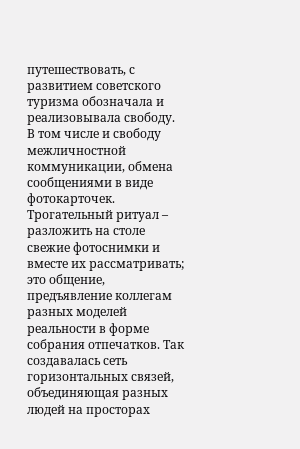путешествовать, с развитием советского туризма обозначала и реализовывала свободу. В том числе и свободу межличностной коммуникации, обмена сообщениями в виде фотокарточек. Трогательный ритуал – разложить на столе свежие фотоснимки и вместе их рассматривать; это общение, предъявление коллегам разных моделей реальности в форме собрания отпечатков. Так создавалась сеть горизонтальных связей, объединяющая разных людей на просторах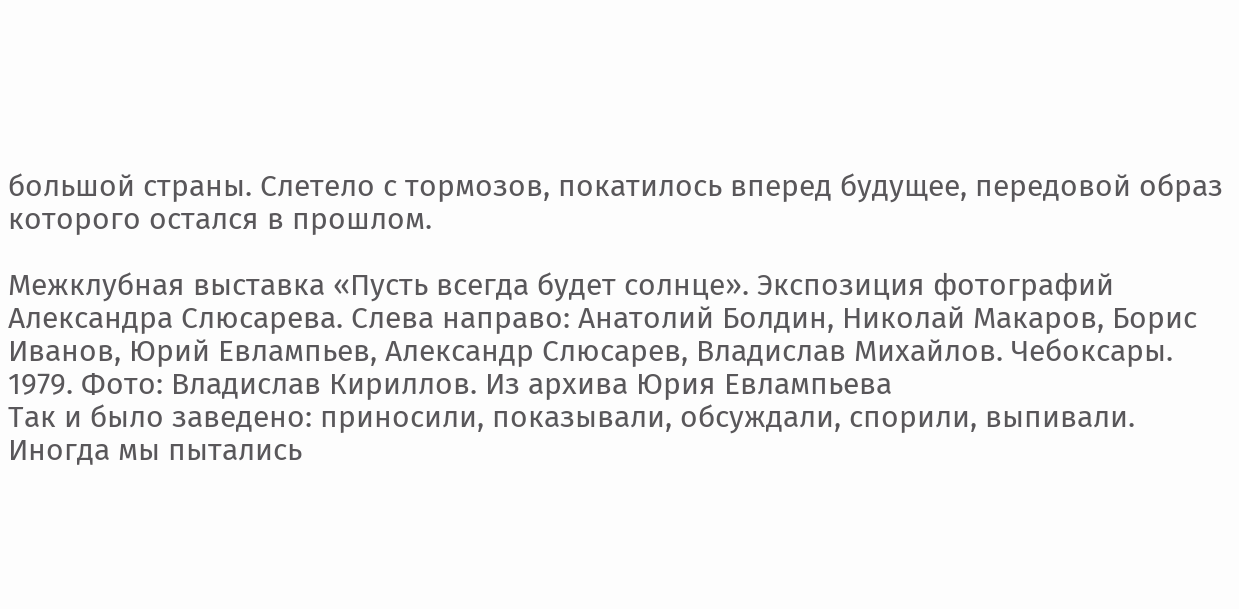большой страны. Слетело с тормозов, покатилось вперед будущее, передовой образ которого остался в прошлом.

Межклубная выставка «Пусть всегда будет солнце». Экспозиция фотографий Александра Слюсарева. Слева направо: Анатолий Болдин, Николай Макаров, Борис Иванов, Юрий Евлампьев, Александр Слюсарев, Владислав Михайлов. Чебоксары. 1979. Фото: Владислав Кириллов. Из архива Юрия Евлампьева
Так и было заведено: приносили, показывали, обсуждали, спорили, выпивали. Иногда мы пытались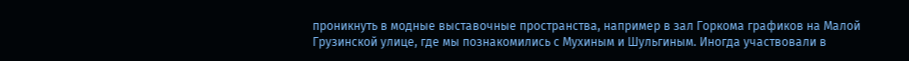проникнуть в модные выставочные пространства, например в зал Горкома графиков на Малой Грузинской улице, где мы познакомились с Мухиным и Шульгиным. Иногда участвовали в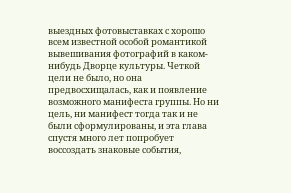выездных фотовыставках с хорошо всем известной особой романтикой вывешивания фотографий в каком-нибудь Дворце культуры. Четкой цели не было, но она предвосхищалась, как и появление возможного манифеста группы. Но ни цель, ни манифест тогда так и не были сформулированы, и эта глава спустя много лет попробует воссоздать знаковые события,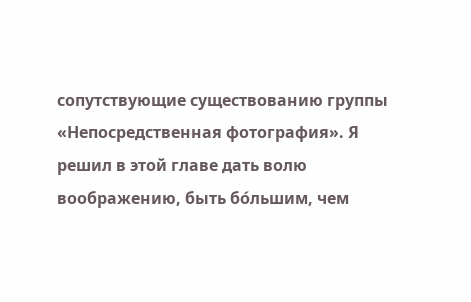сопутствующие существованию группы «Непосредственная фотография». Я решил в этой главе дать волю воображению, быть бо́льшим, чем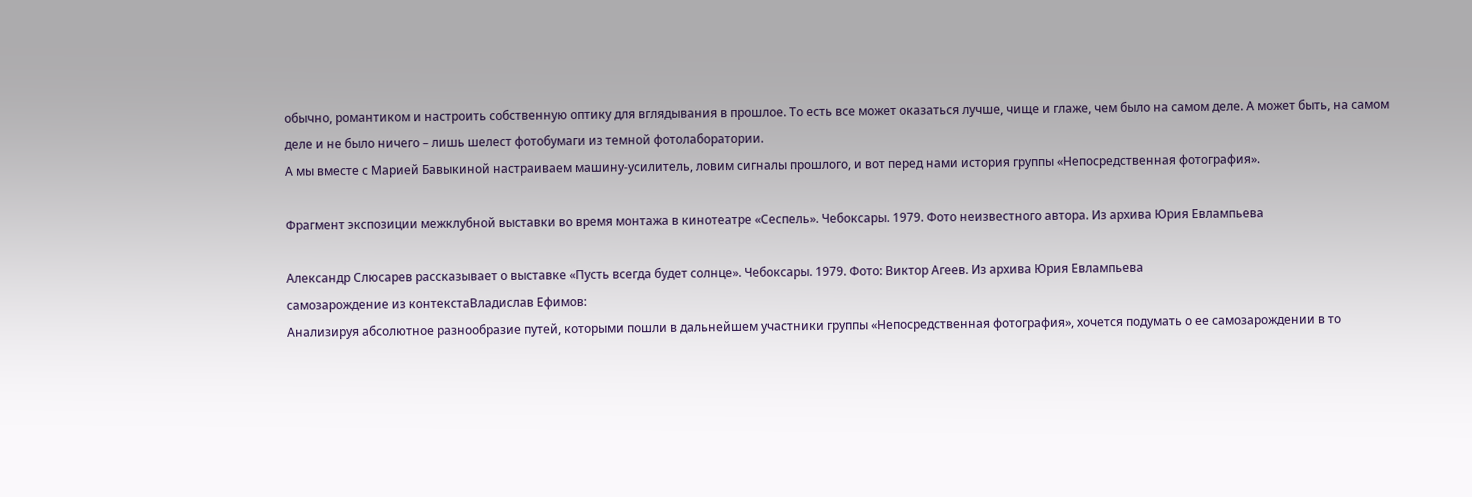обычно, романтиком и настроить собственную оптику для вглядывания в прошлое. То есть все может оказаться лучше, чище и глаже, чем было на самом деле. А может быть, на самом деле и не было ничего – лишь шелест фотобумаги из темной фотолаборатории.
А мы вместе с Марией Бавыкиной настраиваем машину-усилитель, ловим сигналы прошлого, и вот перед нами история группы «Непосредственная фотография».

Фрагмент экспозиции межклубной выставки во время монтажа в кинотеатре «Сеспель». Чебоксары. 1979. Фото неизвестного автора. Из архива Юрия Евлампьева

Александр Слюсарев рассказывает о выставке «Пусть всегда будет солнце». Чебоксары. 1979. Фото: Виктор Агеев. Из архива Юрия Евлампьева
самозарождение из контекстаВладислав Ефимов:
Анализируя абсолютное разнообразие путей, которыми пошли в дальнейшем участники группы «Непосредственная фотография», хочется подумать о ее самозарождении в то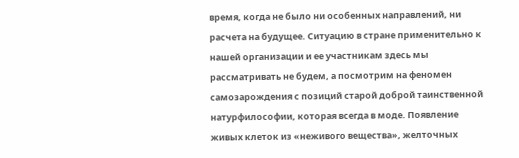время, когда не было ни особенных направлений, ни расчета на будущее. Ситуацию в стране применительно к нашей организации и ее участникам здесь мы рассматривать не будем, а посмотрим на феномен самозарождения с позиций старой доброй таинственной натурфилософии, которая всегда в моде. Появление живых клеток из «неживого вещества», желточных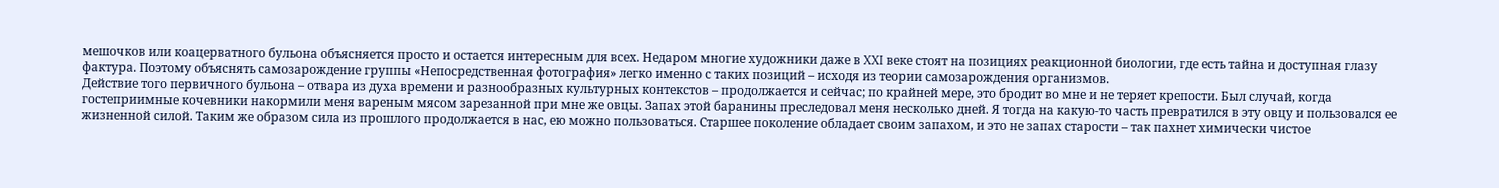мешочков или коацерватного бульона объясняется просто и остается интересным для всех. Недаром многие художники даже в XXI веке стоят на позициях реакционной биологии, где есть тайна и доступная глазу фактура. Поэтому объяснять самозарождение группы «Непосредственная фотография» легко именно с таких позиций – исходя из теории самозарождения организмов.
Действие того первичного бульона – отвара из духа времени и разнообразных культурных контекстов – продолжается и сейчас; по крайней мере, это бродит во мне и не теряет крепости. Был случай, когда гостеприимные кочевники накормили меня вареным мясом зарезанной при мне же овцы. Запах этой баранины преследовал меня несколько дней. Я тогда на какую-то часть превратился в эту овцу и пользовался ее жизненной силой. Таким же образом сила из прошлого продолжается в нас, ею можно пользоваться. Старшее поколение обладает своим запахом, и это не запах старости – так пахнет химически чистое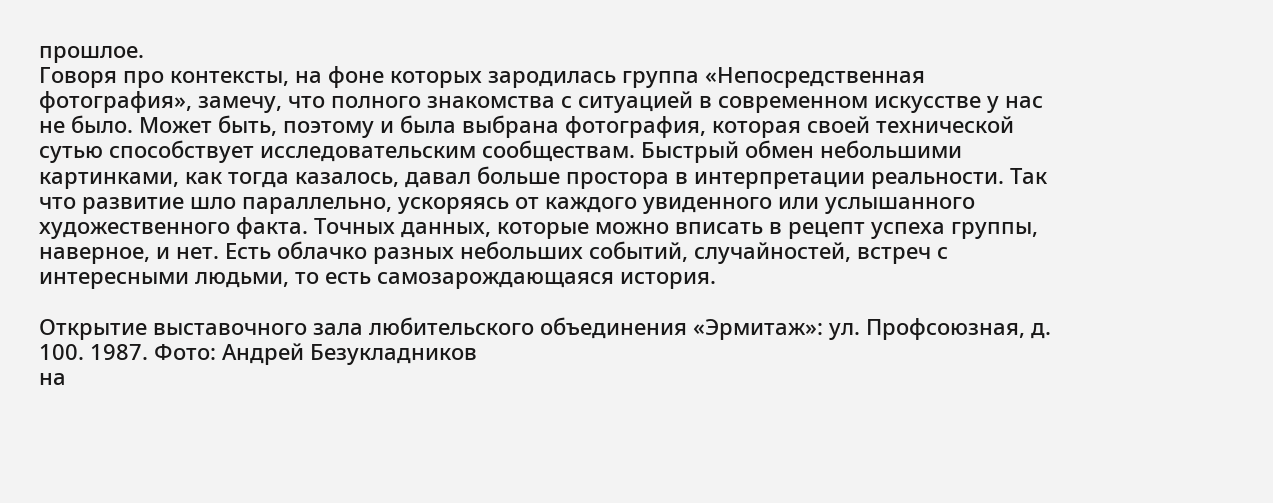прошлое.
Говоря про контексты, на фоне которых зародилась группа «Непосредственная фотография», замечу, что полного знакомства с ситуацией в современном искусстве у нас не было. Может быть, поэтому и была выбрана фотография, которая своей технической сутью способствует исследовательским сообществам. Быстрый обмен небольшими картинками, как тогда казалось, давал больше простора в интерпретации реальности. Так что развитие шло параллельно, ускоряясь от каждого увиденного или услышанного художественного факта. Точных данных, которые можно вписать в рецепт успеха группы, наверное, и нет. Есть облачко разных небольших событий, случайностей, встреч с интересными людьми, то есть самозарождающаяся история.

Открытие выставочного зала любительского объединения «Эрмитаж»: ул. Профсоюзная, д. 100. 1987. Фото: Андрей Безукладников
на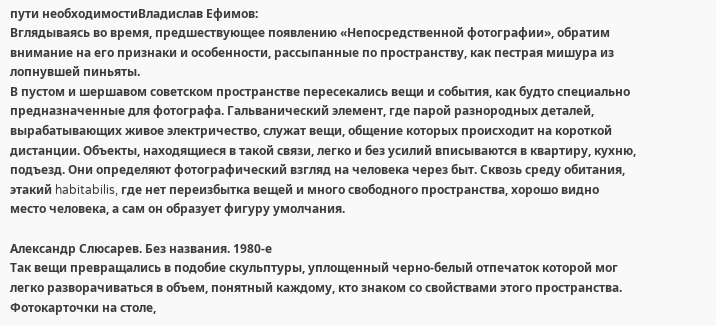пути необходимостиВладислав Ефимов:
Вглядываясь во время, предшествующее появлению «Непосредственной фотографии», обратим внимание на его признаки и особенности, рассыпанные по пространству, как пестрая мишура из лопнувшей пиньяты.
В пустом и шершавом советском пространстве пересекались вещи и события, как будто специально предназначенные для фотографа. Гальванический элемент, где парой разнородных деталей, вырабатывающих живое электричество, служат вещи, общение которых происходит на короткой дистанции. Объекты, находящиеся в такой связи, легко и без усилий вписываются в квартиру, кухню, подъезд. Они определяют фотографический взгляд на человека через быт. Сквозь среду обитания, этакий habitabilis, где нет переизбытка вещей и много свободного пространства, хорошо видно место человека, а сам он образует фигуру умолчания.

Александр Слюсарев. Без названия. 1980-е
Так вещи превращались в подобие скульптуры, уплощенный черно-белый отпечаток которой мог легко разворачиваться в объем, понятный каждому, кто знаком со свойствами этого пространства. Фотокарточки на столе,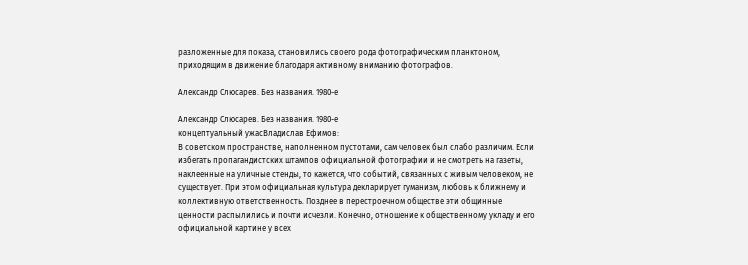разложенные для показа, становились своего рода фотографическим планктоном, приходящим в движение благодаря активному вниманию фотографов.

Александр Слюсарев. Без названия. 1980-е

Александр Слюсарев. Без названия. 1980-е
концептуальный ужасВладислав Ефимов:
В советском пространстве, наполненном пустотами, сам человек был слабо различим. Если избегать пропагандистских штампов официальной фотографии и не смотреть на газеты, наклеенные на уличные стенды, то кажется, что событий, связанных с живым человеком, не существует. При этом официальная культура декларирует гуманизм, любовь к ближнему и коллективную ответственность. Позднее в перестроечном обществе эти общинные ценности распылились и почти исчезли. Конечно, отношение к общественному укладу и его официальной картине у всех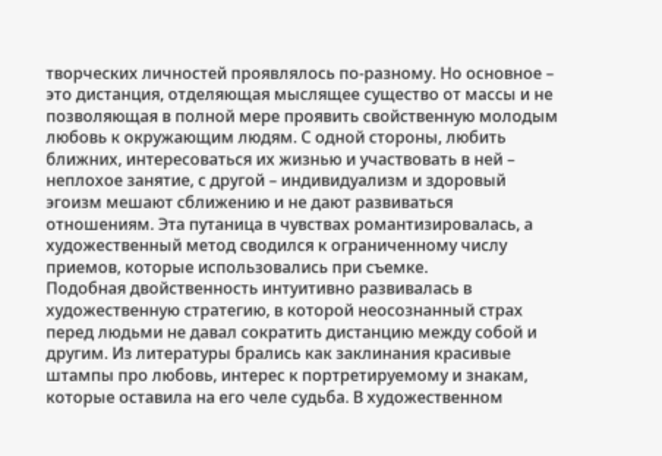творческих личностей проявлялось по-разному. Но основное – это дистанция, отделяющая мыслящее существо от массы и не позволяющая в полной мере проявить свойственную молодым любовь к окружающим людям. С одной стороны, любить ближних, интересоваться их жизнью и участвовать в ней – неплохое занятие, с другой – индивидуализм и здоровый эгоизм мешают сближению и не дают развиваться отношениям. Эта путаница в чувствах романтизировалась, а художественный метод сводился к ограниченному числу приемов, которые использовались при съемке.
Подобная двойственность интуитивно развивалась в художественную стратегию, в которой неосознанный страх перед людьми не давал сократить дистанцию между собой и другим. Из литературы брались как заклинания красивые штампы про любовь, интерес к портретируемому и знакам, которые оставила на его челе судьба. В художественном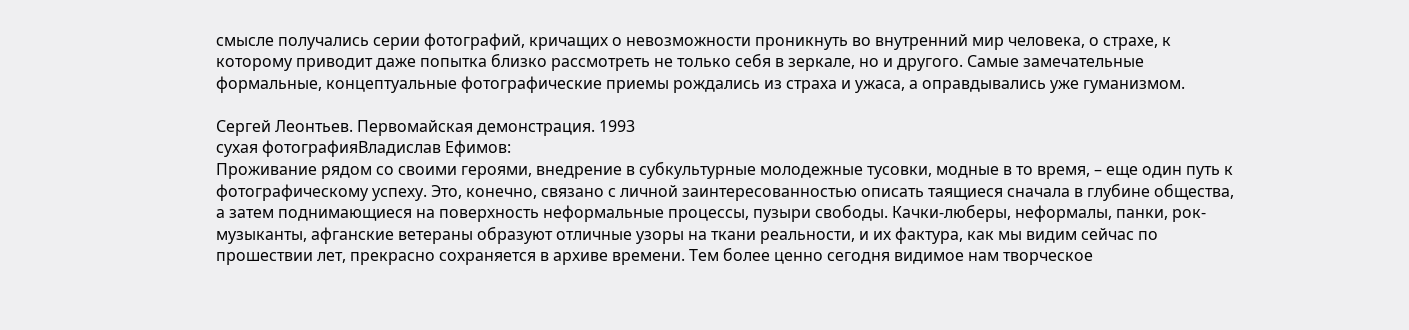смысле получались серии фотографий, кричащих о невозможности проникнуть во внутренний мир человека, о страхе, к которому приводит даже попытка близко рассмотреть не только себя в зеркале, но и другого. Самые замечательные формальные, концептуальные фотографические приемы рождались из страха и ужаса, а оправдывались уже гуманизмом.

Сергей Леонтьев. Первомайская демонстрация. 1993
сухая фотографияВладислав Ефимов:
Проживание рядом со своими героями, внедрение в субкультурные молодежные тусовки, модные в то время, – еще один путь к фотографическому успеху. Это, конечно, связано с личной заинтересованностью описать таящиеся сначала в глубине общества, а затем поднимающиеся на поверхность неформальные процессы, пузыри свободы. Качки-люберы, неформалы, панки, рок-музыканты, афганские ветераны образуют отличные узоры на ткани реальности, и их фактура, как мы видим сейчас по прошествии лет, прекрасно сохраняется в архиве времени. Тем более ценно сегодня видимое нам творческое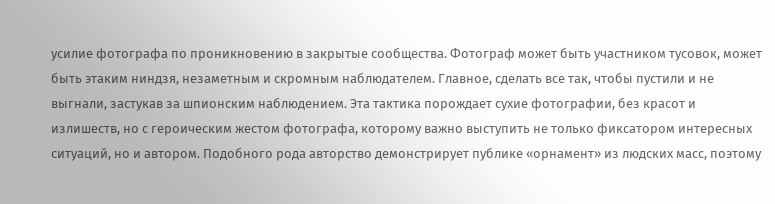усилие фотографа по проникновению в закрытые сообщества. Фотограф может быть участником тусовок, может быть этаким ниндзя, незаметным и скромным наблюдателем. Главное, сделать все так, чтобы пустили и не выгнали, застукав за шпионским наблюдением. Эта тактика порождает сухие фотографии, без красот и излишеств, но с героическим жестом фотографа, которому важно выступить не только фиксатором интересных ситуаций, но и автором. Подобного рода авторство демонстрирует публике «орнамент» из людских масс, поэтому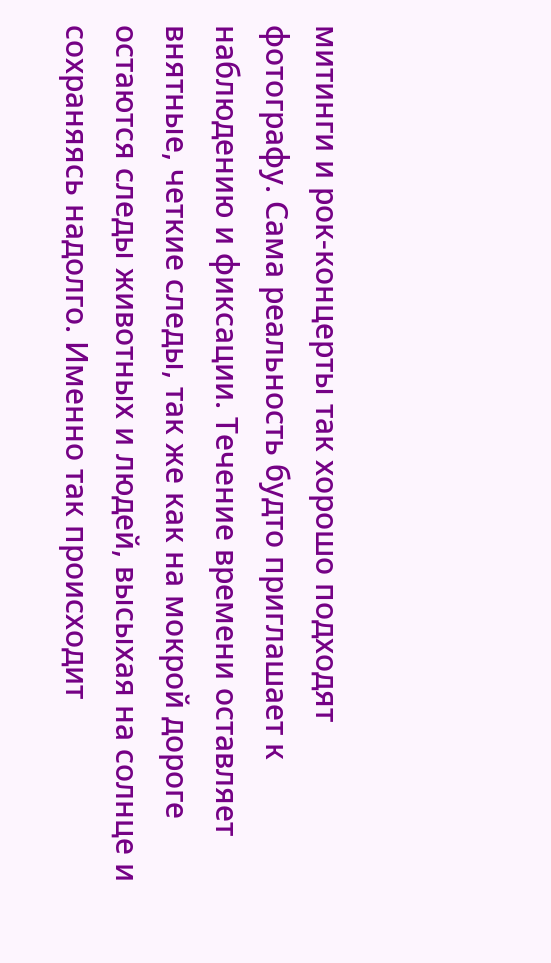митинги и рок-концерты так хорошо подходят фотографу. Сама реальность будто приглашает к наблюдению и фиксации. Течение времени оставляет внятные, четкие следы, так же как на мокрой дороге остаются следы животных и людей, высыхая на солнце и сохраняясь надолго. Именно так происходит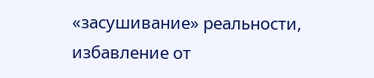«засушивание» реальности, избавление от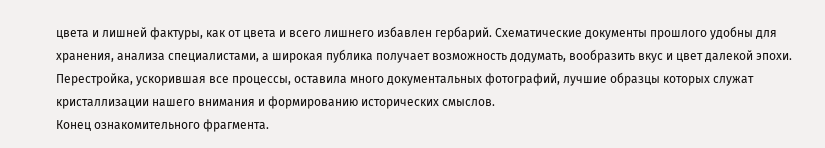цвета и лишней фактуры, как от цвета и всего лишнего избавлен гербарий. Схематические документы прошлого удобны для хранения, анализа специалистами, а широкая публика получает возможность додумать, вообразить вкус и цвет далекой эпохи. Перестройка, ускорившая все процессы, оставила много документальных фотографий, лучшие образцы которых служат кристаллизации нашего внимания и формированию исторических смыслов.
Конец ознакомительного фрагмента.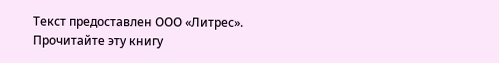Текст предоставлен ООО «Литрес».
Прочитайте эту книгу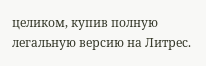целиком, купив полную легальную версию на Литрес.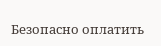Безопасно оплатить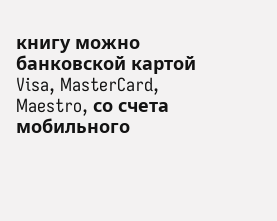книгу можно банковской картой Visa, MasterCard, Maestro, со счета мобильного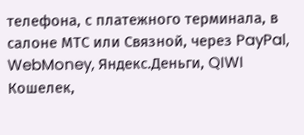телефона, с платежного терминала, в салоне МТС или Связной, через PayPal, WebMoney, Яндекс.Деньги, QIWI Кошелек,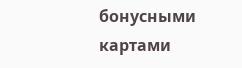бонусными картами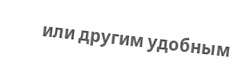или другим удобным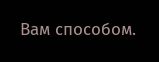Вам способом.